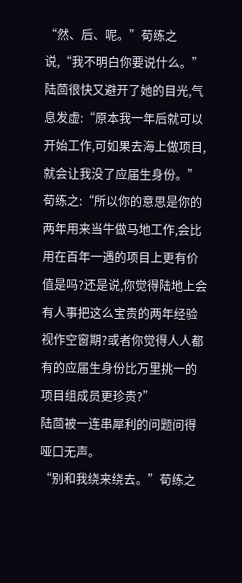“然、后、呢。”荀练之说,“我不明白你要说什么。”
陆茴很快又避开了她的目光,气息发虚:“原本我一年后就可以开始工作,可如果去海上做项目,就会让我没了应届生身份。”
荀练之:“所以你的意思是你的两年用来当牛做马地工作,会比用在百年一遇的项目上更有价值是吗?还是说,你觉得陆地上会有人事把这么宝贵的两年经验视作空窗期?或者你觉得人人都有的应届生身份比万里挑一的项目组成员更珍贵?”
陆茴被一连串犀利的问题问得哑口无声。
“别和我绕来绕去。”荀练之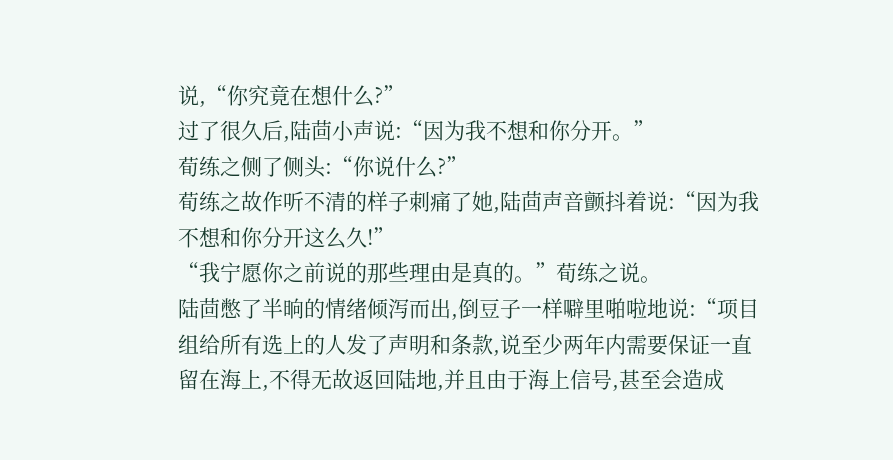说,“你究竟在想什么?”
过了很久后,陆茴小声说:“因为我不想和你分开。”
荀练之侧了侧头:“你说什么?”
荀练之故作听不清的样子刺痛了她,陆茴声音颤抖着说:“因为我不想和你分开这么久!”
“我宁愿你之前说的那些理由是真的。”荀练之说。
陆茴憋了半晌的情绪倾泻而出,倒豆子一样噼里啪啦地说:“项目组给所有选上的人发了声明和条款,说至少两年内需要保证一直留在海上,不得无故返回陆地,并且由于海上信号,甚至会造成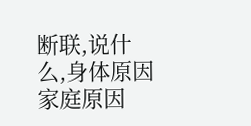断联,说什么,身体原因家庭原因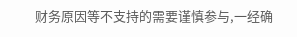财务原因等不支持的需要谨慎参与,一经确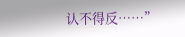认不得反……”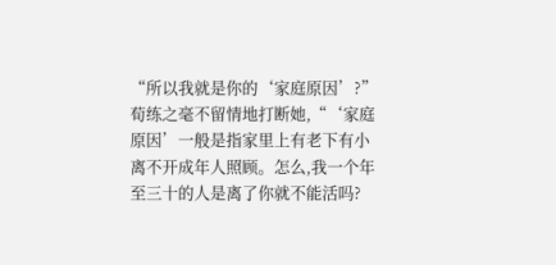“所以我就是你的‘家庭原因’?”荀练之毫不留情地打断她,“‘家庭原因’一般是指家里上有老下有小离不开成年人照顾。怎么,我一个年至三十的人是离了你就不能活吗?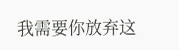我需要你放弃这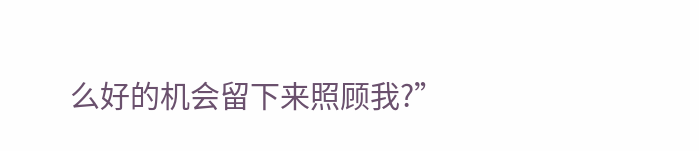么好的机会留下来照顾我?”